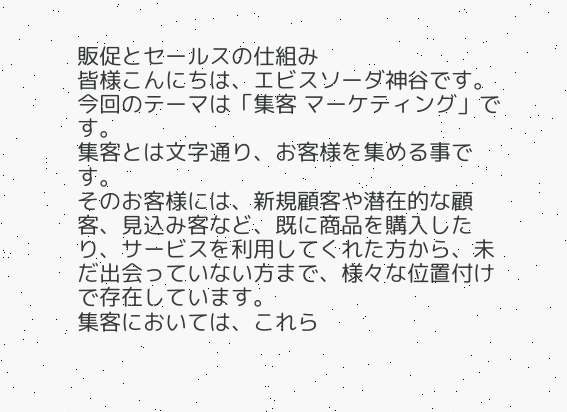販促とセールスの仕組み
皆様こんにちは、エビスソーダ神谷です。
今回のテーマは「集客 マーケティング」です。
集客とは文字通り、お客様を集める事です。
そのお客様には、新規顧客や潜在的な顧客、見込み客など、既に商品を購入したり、サービスを利用してくれた方から、未だ出会っていない方まで、様々な位置付けで存在しています。
集客においては、これら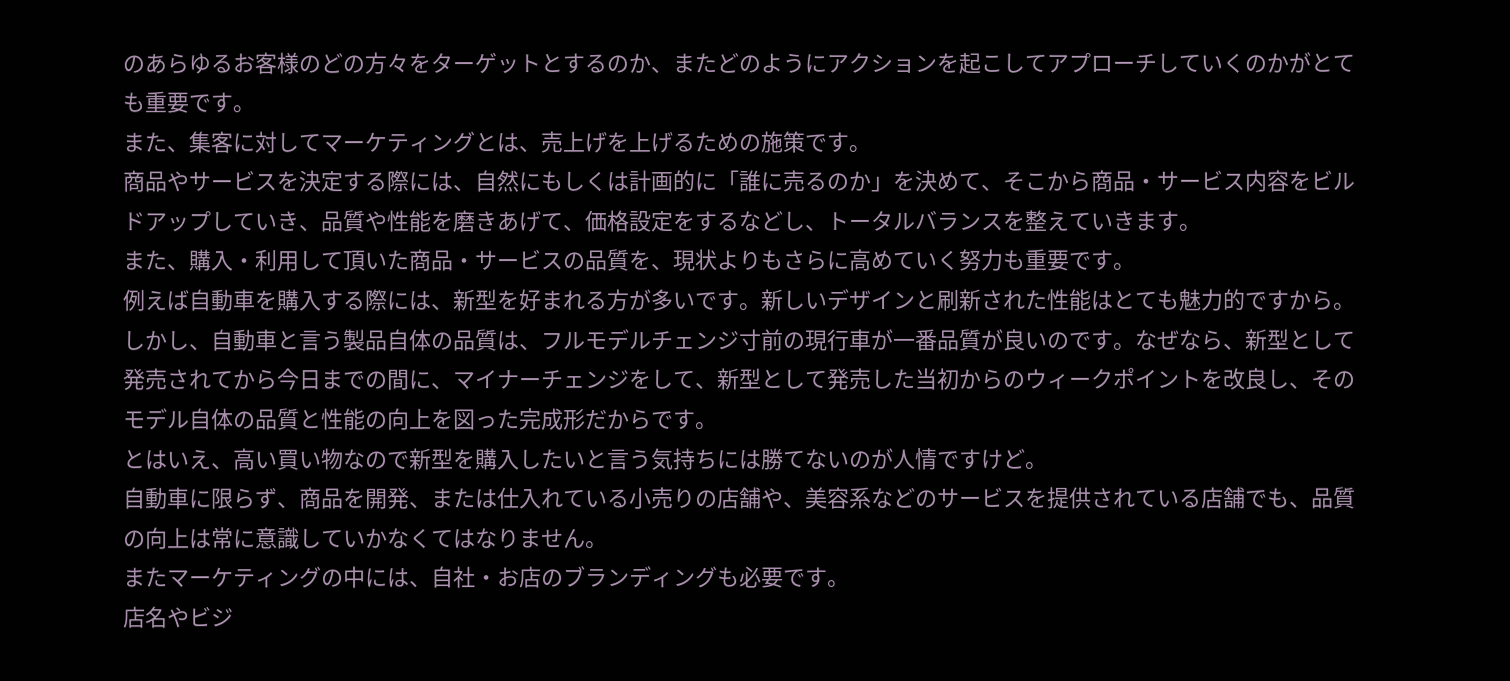のあらゆるお客様のどの方々をターゲットとするのか、またどのようにアクションを起こしてアプローチしていくのかがとても重要です。
また、集客に対してマーケティングとは、売上げを上げるための施策です。
商品やサービスを決定する際には、自然にもしくは計画的に「誰に売るのか」を決めて、そこから商品・サービス内容をビルドアップしていき、品質や性能を磨きあげて、価格設定をするなどし、トータルバランスを整えていきます。
また、購入・利用して頂いた商品・サービスの品質を、現状よりもさらに高めていく努力も重要です。
例えば自動車を購入する際には、新型を好まれる方が多いです。新しいデザインと刷新された性能はとても魅力的ですから。しかし、自動車と言う製品自体の品質は、フルモデルチェンジ寸前の現行車が一番品質が良いのです。なぜなら、新型として発売されてから今日までの間に、マイナーチェンジをして、新型として発売した当初からのウィークポイントを改良し、そのモデル自体の品質と性能の向上を図った完成形だからです。
とはいえ、高い買い物なので新型を購入したいと言う気持ちには勝てないのが人情ですけど。
自動車に限らず、商品を開発、または仕入れている小売りの店舗や、美容系などのサービスを提供されている店舗でも、品質の向上は常に意識していかなくてはなりません。
またマーケティングの中には、自社・お店のブランディングも必要です。
店名やビジ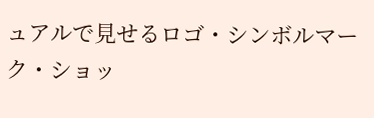ュアルで見せるロゴ・シンボルマーク・ショッ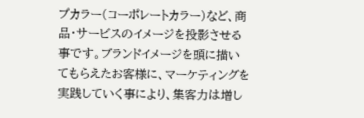プカラー(コーポレートカラー)など、商品・サービスのイメージを投影させる事です。ブランドイメージを頭に描いてもらえたお客様に、マーケティングを実践していく事により、集客力は増し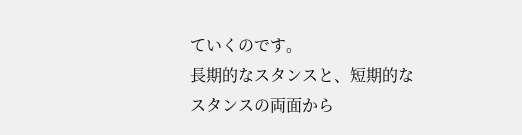ていくのです。
長期的なスタンスと、短期的なスタンスの両面から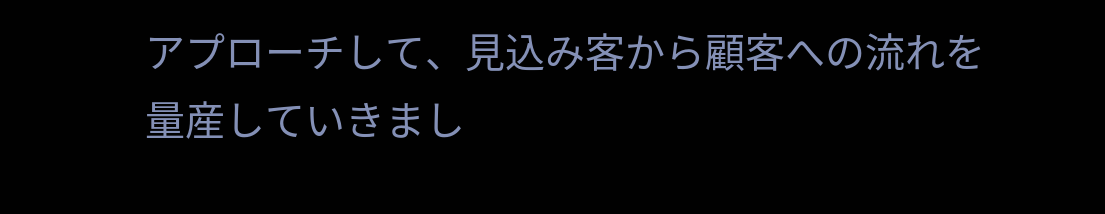アプローチして、見込み客から顧客への流れを量産していきまし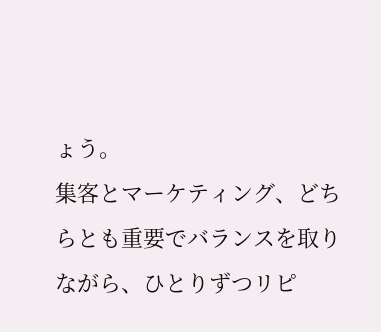ょう。
集客とマーケティング、どちらとも重要でバランスを取りながら、ひとりずつリピ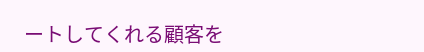ートしてくれる顧客を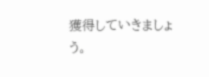獲得していきましょう。